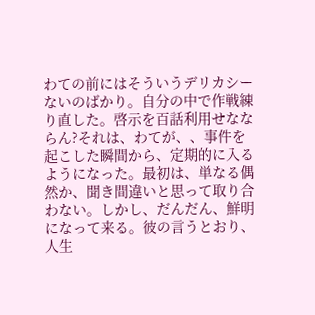わての前にはそういうデリカシーないのばかり。自分の中で作戦練り直した。啓示を百話利用せなならん?それは、わてが、、事件を起こした瞬間から、定期的に入るようになった。最初は、単なる偶然か、聞き間違いと思って取り合わない。しかし、だんだん、鮮明になって来る。彼の言うとおり、人生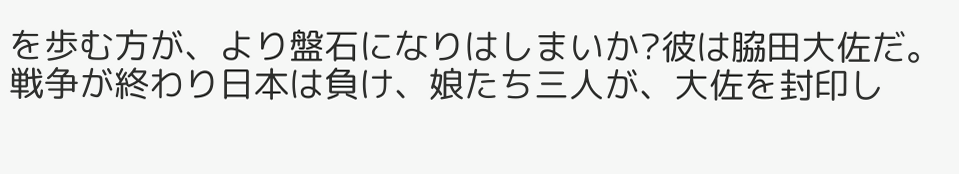を歩む方が、より盤石になりはしまいか?彼は脇田大佐だ。戦争が終わり日本は負け、娘たち三人が、大佐を封印し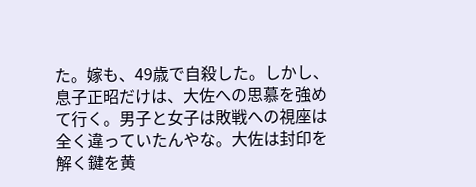た。嫁も、49歳で自殺した。しかし、息子正昭だけは、大佐への思慕を強めて行く。男子と女子は敗戦への視座は全く違っていたんやな。大佐は封印を解く鍵を黄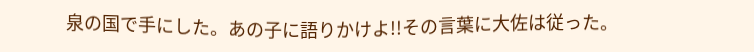泉の国で手にした。あの子に語りかけよ!!その言葉に大佐は従った。